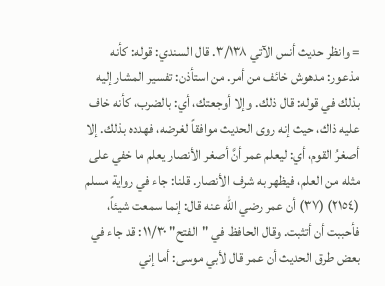= وانظر حديث أنس الآتي ٣/١٣٨. قال السندي: قوله: كأنه مذعور: مدهوش خائف من أمر. من استأذن: تفسير المشار إليه بذلك في قوله: قال ذلك. وإلا أوجعتك، أي: بالضرب، كأنه خاف عليه ذاك، حيث إنه روى الحديث موافقاً لغرضه، فهدده بذلك. إلا أصغرُ القوم، أي: ليعلم عمر أنَّ أصغر الأنصار يعلم ما خفي على مثله من العلم، فيظهر به شرف الأنصار. قلنا: جاء في رواية مسلم (٢١٥٤) (٣٧) أن عمر رضي الله عنه قال: إنما سمعت شيئاً، فأحببت أن أتثبت. وقال الحافظ في "الفتح" ١١/٣٠: قد جاء في بعض طرق الحديث أن عمر قال لأبي موسى: أما إني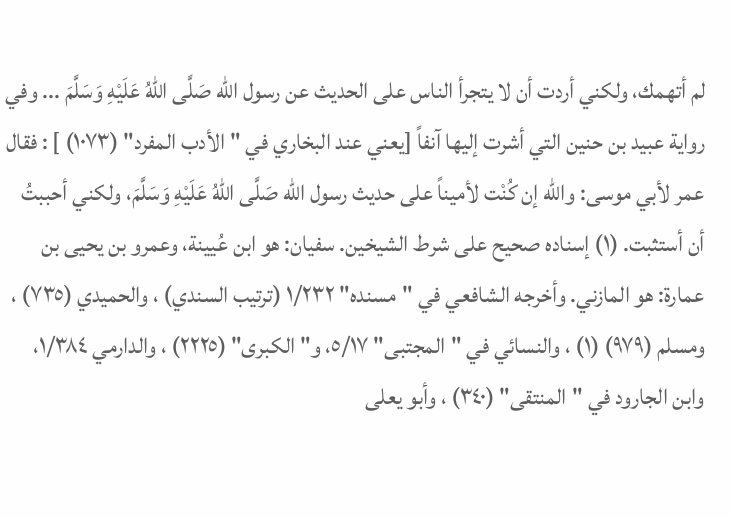لم أتهمك، ولكني أردت أن لا يتجرأ الناس على الحديث عن رسول الله صَلَّى اللهُ عَلَيْهِ وَسَلَّمَ ... وفي رواية عبيد بن حنين التي أشرت إليها آنفاً [يعني عند البخاري في "الأدب المفرد" (١٠٧٣) ] : فقال عمر لأبي موسى: والله إن كُنْت لأميناً على حديث رسول الله صَلَّى اللهُ عَلَيْهِ وَسَلَّمَ، ولكني أحببتُ أن أستثبت. (١) إسناده صحيح على شرط الشيخين. سفيان: هو ابن عُيينة، وعمرو بن يحيى بن عمارة: هو المازني. وأخرجه الشافعي في "مسنده" ١/٢٣٢ (ترتيب السندي) ، والحميدي (٧٣٥) ، ومسلم (٩٧٩) (١) ، والنسائي في "المجتبى" ٥/١٧، و"الكبرى" (٢٢٢٥) ، والدارمي ١/٣٨٤، وابن الجارود في "المنتقى" (٣٤٠) ، وأبو يعلى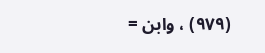(٩٧٩) ، وابن =